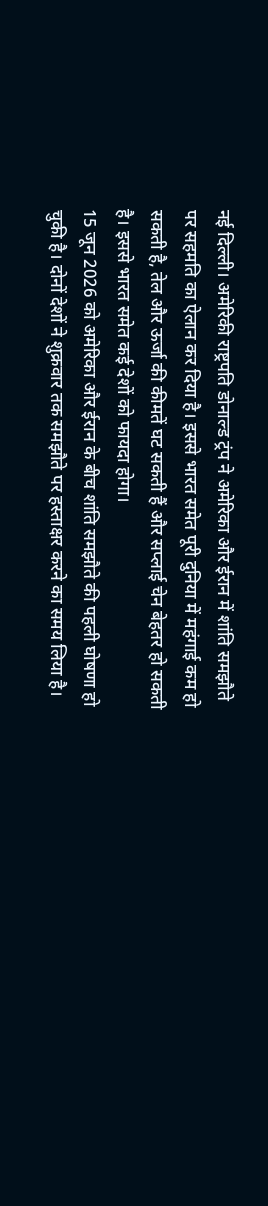नई दिल्ली। अमेरिकी राष्ट्रपति डोनाल्ड ट्रंप ने अमेरिका और ईरान में शांति समझौते पर सहमति का ऐलान कर दिया है। इससे भारत समेत पूरी दुनिया में महंगाई कम हो सकती है, तेल और ऊर्जा की कीमतें घट सकती हैं और सप्लाई चेन बेहतर हो सकती है। इससे भारत समेत कई देशों को फायदा होगा।
15 जून 2026 को अमेरिका और ईरान के बीच शांति समझौते की पहली घोषणा हो चुकी है। दोनों देशों ने शुक्रवार तक समझौते पर हस्ताक्षर करने का समय लिया है।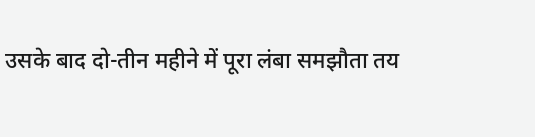उसके बाद दो-तीन महीने में पूरा लंबा समझौता तय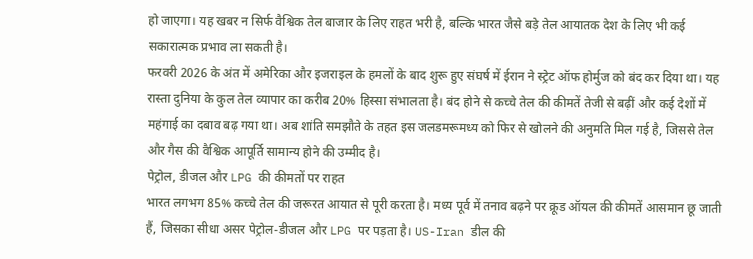हो जाएगा। यह खबर न सिर्फ वैश्विक तेल बाजार के लिए राहत भरी है, बल्कि भारत जैसे बड़े तेल आयातक देश के लिए भी कई सकारात्मक प्रभाव ला सकती है।
फरवरी 2026 के अंत में अमेरिका और इजराइल के हमलों के बाद शुरू हुए संघर्ष में ईरान ने स्ट्रेट ऑफ होर्मुज को बंद कर दिया था। यह रास्ता दुनिया के कुल तेल व्यापार का करीब 20% हिस्सा संभालता है। बंद होने से कच्चे तेल की कीमतें तेजी से बढ़ीं और कई देशों में महंगाई का दबाव बढ़ गया था। अब शांति समझौते के तहत इस जलडमरूमध्य को फिर से खोलने की अनुमति मिल गई है, जिससे तेल और गैस की वैश्विक आपूर्ति सामान्य होने की उम्मीद है।
पेट्रोल, डीजल और LPG की कीमतों पर राहत
भारत लगभग 85% कच्चे तेल की जरूरत आयात से पूरी करता है। मध्य पूर्व में तनाव बढ़ने पर क्रूड ऑयल की कीमतें आसमान छू जाती हैं, जिसका सीधा असर पेट्रोल-डीजल और LPG पर पड़ता है। US-Iran डील की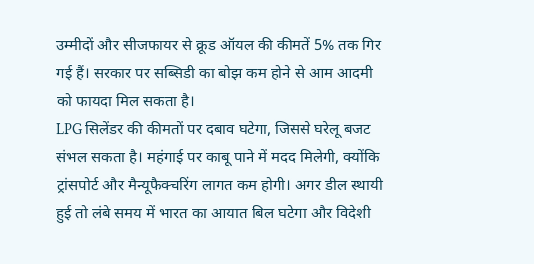उम्मीदों और सीजफायर से क्रूड ऑयल की कीमतें 5% तक गिर गई हैं। सरकार पर सब्सिडी का बोझ कम होने से आम आदमी को फायदा मिल सकता है।
LPG सिलेंडर की कीमतों पर दबाव घटेगा, जिससे घरेलू बजट संभल सकता है। महंगाई पर काबू पाने में मदद मिलेगी, क्योंकि ट्रांसपोर्ट और मैन्यूफैक्चरिंग लागत कम होगी। अगर डील स्थायी हुई तो लंबे समय में भारत का आयात बिल घटेगा और विदेशी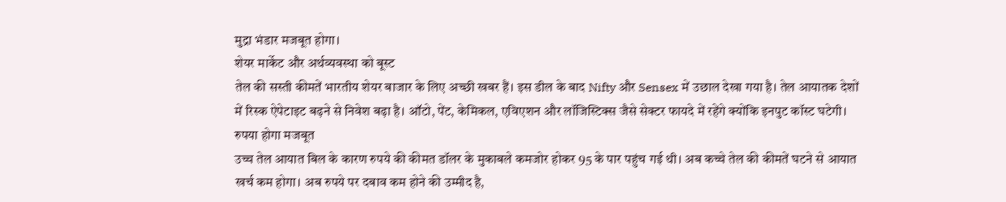मुद्रा भंडार मजबूत होगा।
शेयर मार्केट और अर्थव्यवस्था को बूस्ट
तेल की सस्ती कीमतें भारतीय शेयर बाजार के लिए अच्छी खबर हैं। इस डील के बाद Nifty और Sensex में उछाल देखा गया है। तेल आयातक देशों में रिस्क ऐपेटाइट बढ़ने से निवेश बढ़ा है। ऑटो, पेंट, केमिकल, एविएशन और लॉजिस्टिक्स जैसे सेक्टर फायदे में रहेंगे क्योंकि इनपुट कॉस्ट घटेगी।
रुपया होगा मजबूत
उच्च तेल आयात बिल के कारण रुपये की कीमत डॉलर के मुकाबले कमजोर होकर 95 के पार पहुंच गई थी। अब कच्चे तेल की कीमतें घटने से आयात खर्च कम होगा। अब रुपये पर दबाव कम होने की उम्मीद है,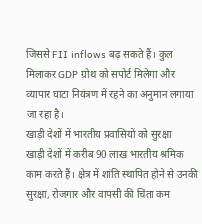जिससे FII inflows बढ़ सकते हैं। कुल मिलाकर GDP ग्रोथ को सपोर्ट मिलेगा और व्यापार घाटा नियंत्रण में रहने का अनुमान लगाया जा रहा है।
खाड़ी देशों में भारतीय प्रवासियों को सुरक्षा
खाड़ी देशों में करीब 90 लाख भारतीय श्रमिक काम करते हैं। क्षेत्र में शांति स्थापित होने से उनकी सुरक्षा, रोजगार और वापसी की चिंता कम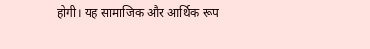होगी। यह सामाजिक और आर्थिक रूप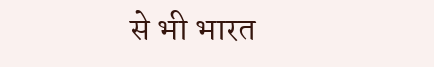से भी भारत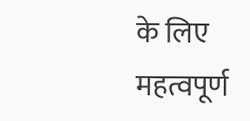के लिए महत्वपूर्ण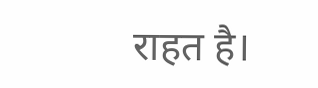राहत है।